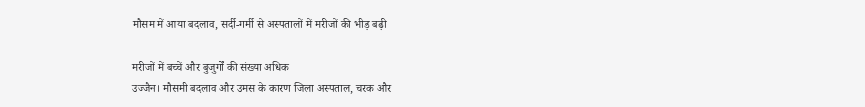मौसम में आया बदलाव, सर्दी-गर्मी से अस्पतालों में मरीजों की भीड़ बढ़ी

मरीजों में बच्चें और बुजुर्गों की संख्या अधिक
उज्जैन। मौसमी बदलाव और उमस के कारण जिला अस्पताल, चरक और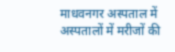माधवनगर अस्पताल में अस्पतालों में मरीजों की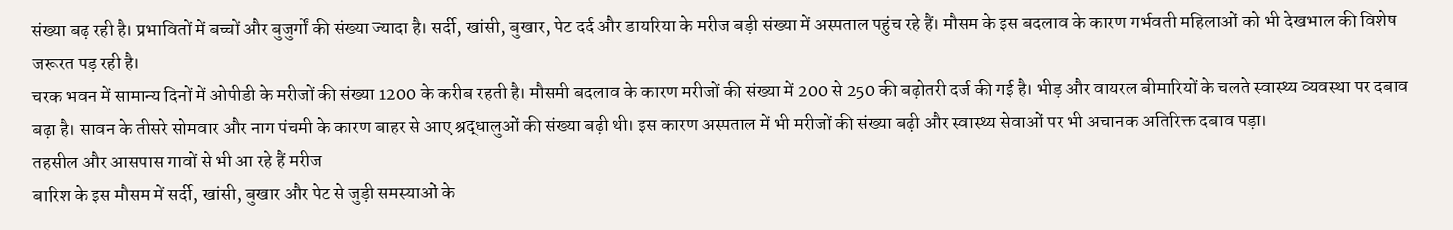संख्या बढ़ रही है। प्रभावितों में बच्चों और बुजुर्गों की संख्या ज्यादा है। सर्दी, खांसी, बुखार, पेट दर्द और डायरिया के मरीज बड़ी संख्या में अस्पताल पहुंच रहे हैं। मौसम के इस बदलाव के कारण गर्भवती महिलाओं को भी देखभाल की विशेष जरूरत पड़ रही है।
चरक भवन में सामान्य दिनों में ओपीडी के मरीजों की संख्या 1200 के करीब रहती है। मौसमी बदलाव के कारण मरीजों की संख्या में 200 से 250 की बढ़ोतरी दर्ज की गई है। भीड़ और वायरल बीमारियों के चलते स्वास्थ्य व्यवस्था पर दबाव बढ़ा है। सावन के तीसरे सोमवार और नाग पंचमी के कारण बाहर से आए श्रद्धालुओं की संख्या बढ़ी थी। इस कारण अस्पताल में भी मरीजों की संख्या बढ़ी और स्वास्थ्य सेवाओं पर भी अचानक अतिरिक्त दबाव पड़ा।
तहसील और आसपास गावों से भी आ रहे हैं मरीज
बारिश के इस मौसम में सर्दी, खांसी, बुखार और पेट से जुड़ी समस्याओं के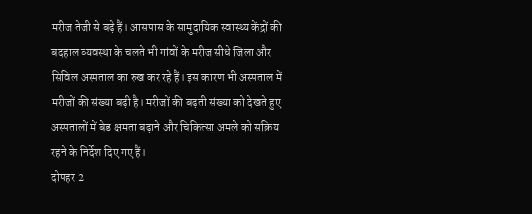मरीज तेजी से बढ़े हैं। आसपास के सामुदायिक स्वास्थ्य केंद्रों की बदहाल व्यवस्था के चलते भी गांवों के मरीज सीधे जिला और सिविल अस्पताल का रुख कर रहे हैं। इस कारण भी अस्पताल में मरीजों की संख्या बढ़ी है। मरीजों की बढ़ती संख्या को देखते हुए अस्पतालों में बेड क्षमता बढ़ाने और चिकित्सा अमले को सक्रिय रहने के निर्देश दिए गए हैं।
दोपहर 2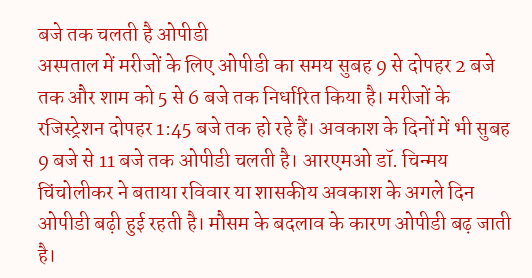बजे तक चलती है ओपीडी
अस्पताल में मरीजों के लिए ओपीडी का समय सुबह 9 से दोपहर 2 बजे तक और शाम को 5 से 6 बजे तक निर्धारित किया है। मरीजों के रजिस्ट्रेशन दोपहर 1:45 बजे तक हो रहे हैं। अवकाश के दिनों में भी सुबह 9 बजे से 11 बजे तक ओपीडी चलती है। आरएमओ डॉ. चिन्मय चिंचोलीकर ने बताया रविवार या शासकीय अवकाश के अगले दिन ओपीडी बढ़ी हुई रहती है। मौसम के बदलाव के कारण ओपीडी बढ़ जाती है।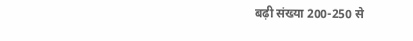बढ़ी संख्या 200-250 से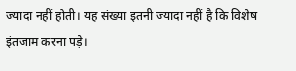ज्यादा नहीं होती। यह संख्या इतनी ज्यादा नहीं है कि विशेष इंतजाम करना पड़े।